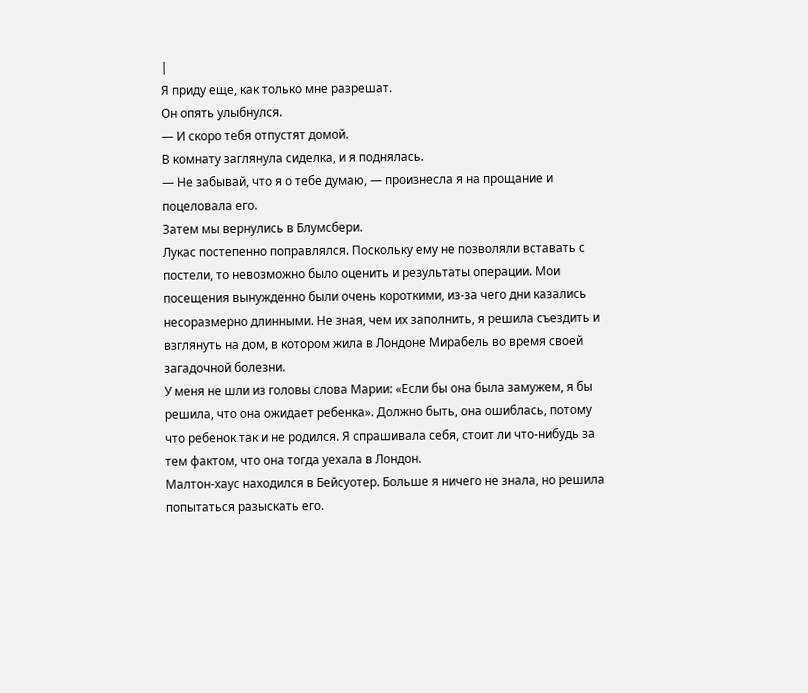|
Я приду еще, как только мне разрешат.
Он опять улыбнулся.
— И скоро тебя отпустят домой.
В комнату заглянула сиделка, и я поднялась.
— Не забывай, что я о тебе думаю, — произнесла я на прощание и поцеловала его.
Затем мы вернулись в Блумсбери.
Лукас постепенно поправлялся. Поскольку ему не позволяли вставать с постели, то невозможно было оценить и результаты операции. Мои посещения вынужденно были очень короткими, из-за чего дни казались несоразмерно длинными. Не зная, чем их заполнить, я решила съездить и взглянуть на дом, в котором жила в Лондоне Мирабель во время своей загадочной болезни.
У меня не шли из головы слова Марии: «Если бы она была замужем, я бы решила, что она ожидает ребенка». Должно быть, она ошиблась, потому что ребенок так и не родился. Я спрашивала себя, стоит ли что-нибудь за тем фактом, что она тогда уехала в Лондон.
Малтон-хаус находился в Бейсуотер. Больше я ничего не знала, но решила попытаться разыскать его.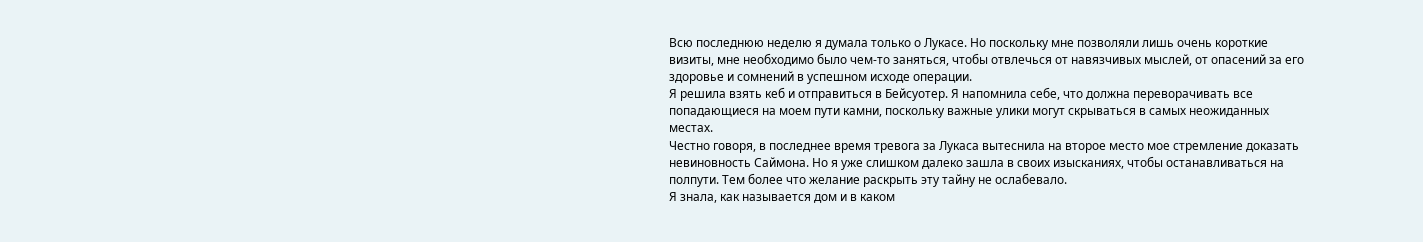Всю последнюю неделю я думала только о Лукасе. Но поскольку мне позволяли лишь очень короткие визиты, мне необходимо было чем-то заняться, чтобы отвлечься от навязчивых мыслей, от опасений за его здоровье и сомнений в успешном исходе операции.
Я решила взять кеб и отправиться в Бейсуотер. Я напомнила себе, что должна переворачивать все попадающиеся на моем пути камни, поскольку важные улики могут скрываться в самых неожиданных местах.
Честно говоря, в последнее время тревога за Лукаса вытеснила на второе место мое стремление доказать невиновность Саймона. Но я уже слишком далеко зашла в своих изысканиях, чтобы останавливаться на полпути. Тем более что желание раскрыть эту тайну не ослабевало.
Я знала, как называется дом и в каком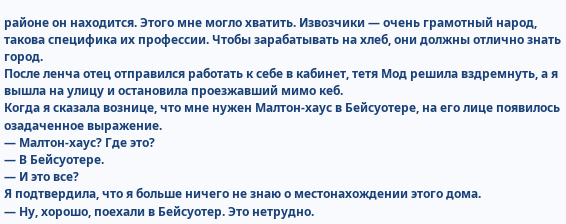районе он находится. Этого мне могло хватить. Извозчики — очень грамотный народ, такова специфика их профессии. Чтобы зарабатывать на хлеб, они должны отлично знать город.
После ленча отец отправился работать к себе в кабинет, тетя Мод решила вздремнуть, а я вышла на улицу и остановила проезжавший мимо кеб.
Когда я сказала вознице, что мне нужен Малтон-хаус в Бейсуотере, на его лице появилось озадаченное выражение.
— Малтон-хаус? Где это?
— В Бейсуотере.
— И это все?
Я подтвердила, что я больше ничего не знаю о местонахождении этого дома.
— Ну, хорошо, поехали в Бейсуотер. Это нетрудно.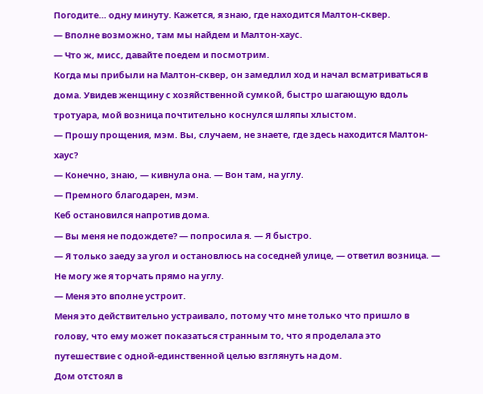Погодите… одну минуту. Кажется, я знаю, где находится Малтон-сквер.
— Вполне возможно, там мы найдем и Малтон-хаус.
— Что ж, мисс, давайте поедем и посмотрим.
Когда мы прибыли на Малтон-сквер, он замедлил ход и начал всматриваться в дома. Увидев женщину с хозяйственной сумкой, быстро шагающую вдоль тротуара, мой возница почтительно коснулся шляпы хлыстом.
— Прошу прощения, мэм. Вы, случаем, не знаете, где здесь находится Малтон-хаус?
— Конечно, знаю, — кивнула она. — Вон там, на углу.
— Премного благодарен, мэм.
Кеб остановился напротив дома.
— Вы меня не подождете? — попросила я. — Я быстро.
— Я только заеду за угол и остановлюсь на соседней улице, — ответил возница. — Не могу же я торчать прямо на углу.
— Меня это вполне устроит.
Меня это действительно устраивало, потому что мне только что пришло в голову, что ему может показаться странным то, что я проделала это путешествие с одной-единственной целью взглянуть на дом.
Дом отстоял в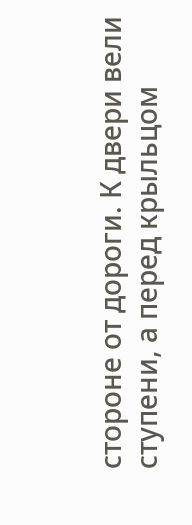стороне от дороги. К двери вели ступени, а перед крыльцом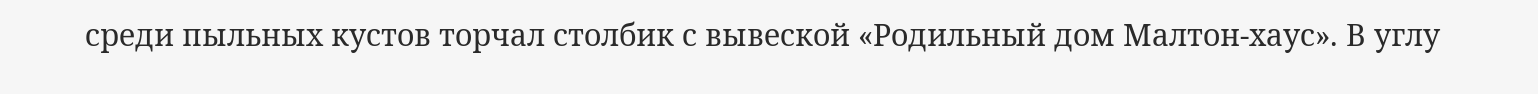среди пыльных кустов торчал столбик с вывеской «Родильный дом Малтон-хаус». В углу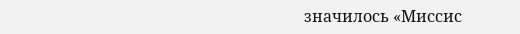значилось «Миссис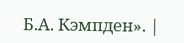Б.А. Кэмпден». |